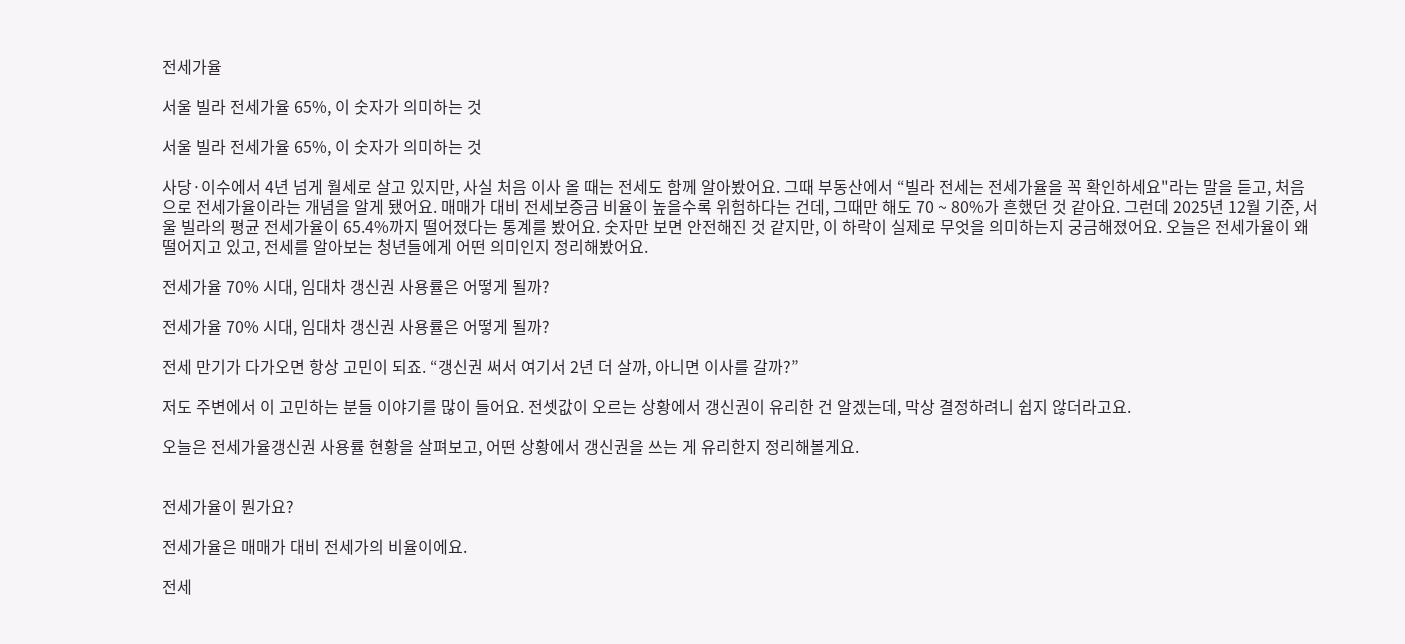전세가율

서울 빌라 전세가율 65%, 이 숫자가 의미하는 것

서울 빌라 전세가율 65%, 이 숫자가 의미하는 것

사당·이수에서 4년 넘게 월세로 살고 있지만, 사실 처음 이사 올 때는 전세도 함께 알아봤어요. 그때 부동산에서 “빌라 전세는 전세가율을 꼭 확인하세요"라는 말을 듣고, 처음으로 전세가율이라는 개념을 알게 됐어요. 매매가 대비 전세보증금 비율이 높을수록 위험하다는 건데, 그때만 해도 70 ~ 80%가 흔했던 것 같아요. 그런데 2025년 12월 기준, 서울 빌라의 평균 전세가율이 65.4%까지 떨어졌다는 통계를 봤어요. 숫자만 보면 안전해진 것 같지만, 이 하락이 실제로 무엇을 의미하는지 궁금해졌어요. 오늘은 전세가율이 왜 떨어지고 있고, 전세를 알아보는 청년들에게 어떤 의미인지 정리해봤어요.

전세가율 70% 시대, 임대차 갱신권 사용률은 어떻게 될까?

전세가율 70% 시대, 임대차 갱신권 사용률은 어떻게 될까?

전세 만기가 다가오면 항상 고민이 되죠. “갱신권 써서 여기서 2년 더 살까, 아니면 이사를 갈까?”

저도 주변에서 이 고민하는 분들 이야기를 많이 들어요. 전셋값이 오르는 상황에서 갱신권이 유리한 건 알겠는데, 막상 결정하려니 쉽지 않더라고요.

오늘은 전세가율갱신권 사용률 현황을 살펴보고, 어떤 상황에서 갱신권을 쓰는 게 유리한지 정리해볼게요.


전세가율이 뭔가요?

전세가율은 매매가 대비 전세가의 비율이에요.

전세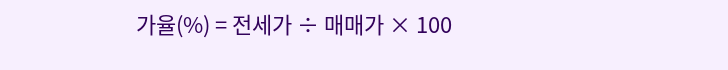가율(%) = 전세가 ÷ 매매가 × 100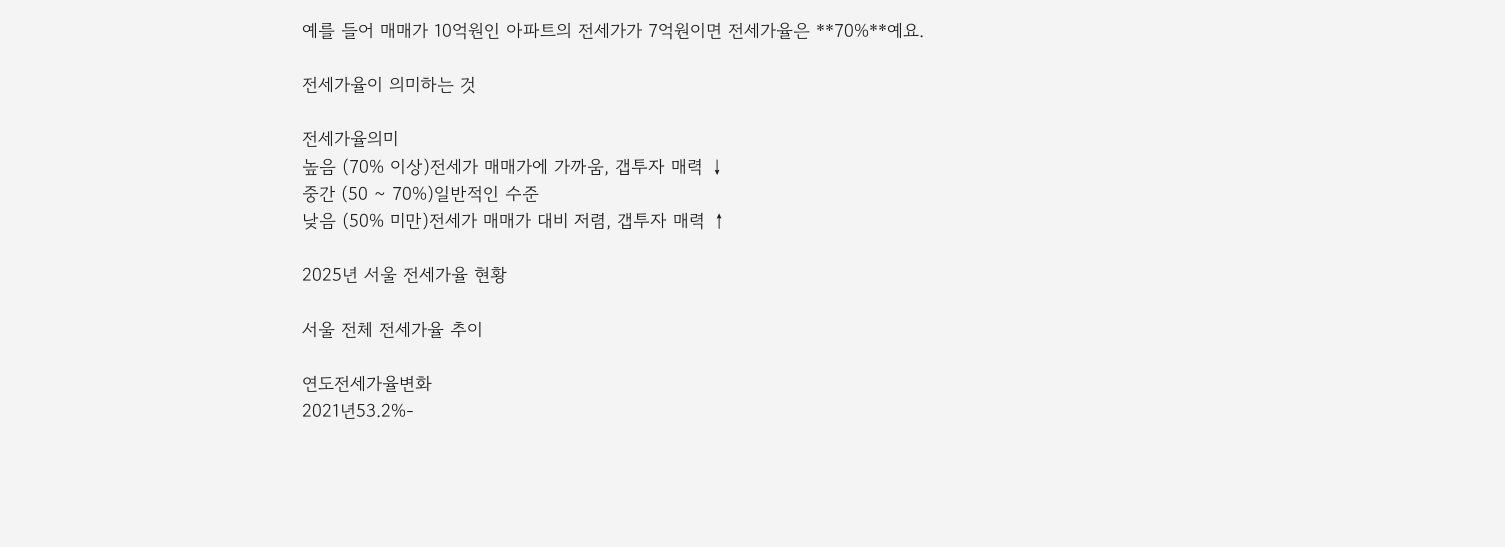예를 들어 매매가 10억원인 아파트의 전세가가 7억원이면 전세가율은 **70%**예요.

전세가율이 의미하는 것

전세가율의미
높음 (70% 이상)전세가 매매가에 가까움, 갭투자 매력 ↓
중간 (50 ~ 70%)일반적인 수준
낮음 (50% 미만)전세가 매매가 대비 저렴, 갭투자 매력 ↑

2025년 서울 전세가율 현황

서울 전체 전세가율 추이

연도전세가율변화
2021년53.2%-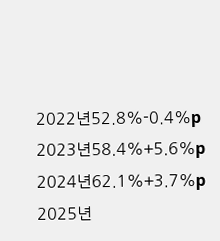2022년52.8%-0.4%p
2023년58.4%+5.6%p
2024년62.1%+3.7%p
2025년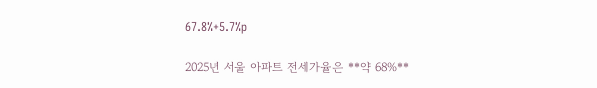67.8%+5.7%p

2025년 서울 아파트 전세가율은 **약 68%**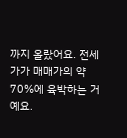까지 올랐어요. 전세가가 매매가의 약 70%에 육박하는 거예요.